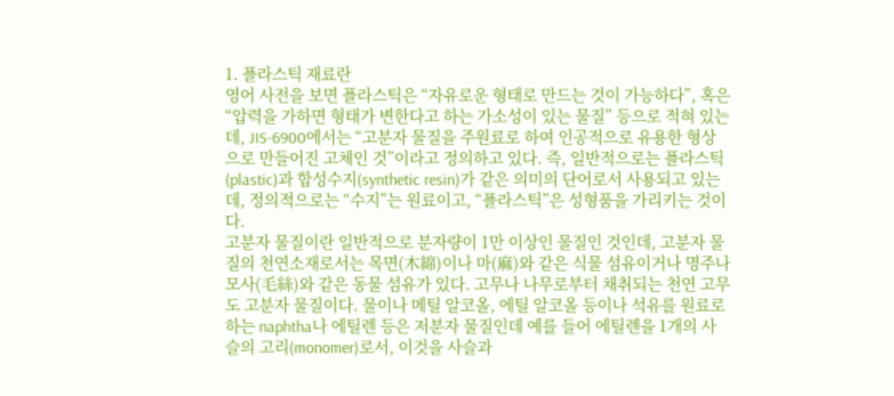1. 플라스틱 재료란
영어 사전을 보면 플라스틱은 “자유로운 형태로 만드는 것이 가능하다”, 혹은 “압력을 가하면 형태가 변한다고 하는 가소성이 있는 물질” 등으로 적혀 있는데, JIS-6900에서는 “고분자 물질을 주원료로 하여 인공적으로 유용한 형상으로 만들어진 고체인 것”이라고 정의하고 있다. 즉, 일반적으로는 플라스틱(plastic)과 합성수지(synthetic resin)가 같은 의미의 단어로서 사용되고 있는데, 정의적으로는 “수지”는 원료이고, “플라스틱”은 성형품을 가리키는 것이다.
고분자 물질이란 일반적으로 분자량이 1만 이상인 물질인 것인데, 고분자 물질의 천연소재로서는 목면(木綿)이나 마(麻)와 같은 식물 섬유이거나 명주나 모사(毛絲)와 같은 동물 섬유가 있다. 고무나 나무로부터 채취되는 천연 고무도 고분자 물질이다. 물이나 메틸 알코올, 에틸 알코올 등이나 석유를 원료로 하는 naphtha나 에틸렌 등은 저분자 물질인데 예를 들어 에틸렌을 1개의 사슬의 고리(monomer)로서, 이것을 사슬과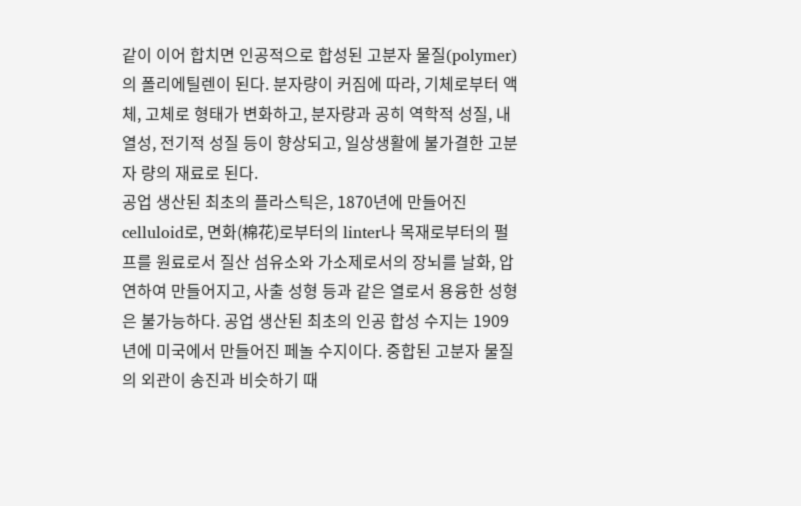같이 이어 합치면 인공적으로 합성된 고분자 물질(polymer)의 폴리에틸렌이 된다. 분자량이 커짐에 따라, 기체로부터 액체, 고체로 형태가 변화하고, 분자량과 공히 역학적 성질, 내열성, 전기적 성질 등이 향상되고, 일상생활에 불가결한 고분자 량의 재료로 된다.
공업 생산된 최초의 플라스틱은, 1870년에 만들어진 celluloid로, 면화(棉花)로부터의 linter나 목재로부터의 펄프를 원료로서 질산 섬유소와 가소제로서의 장뇌를 날화, 압연하여 만들어지고, 사출 성형 등과 같은 열로서 용융한 성형은 불가능하다. 공업 생산된 최초의 인공 합성 수지는 1909년에 미국에서 만들어진 페놀 수지이다. 중합된 고분자 물질의 외관이 송진과 비슷하기 때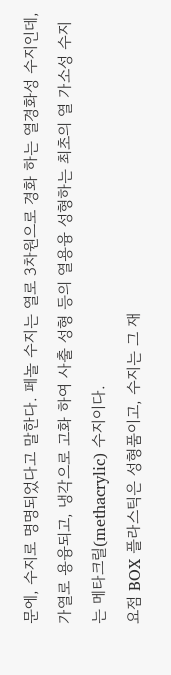문에, 수지로 명명되었다고 말한다. 페놀 수지는 열로 3차원으로 경화 하는 열경화성 수지인데, 가열로 용융되고, 냉각으로 고화 하여 사출 성형 등의 열용융 성형하는 최초의 열 가소성 수지는 메타크릴(methacrylic) 수지이다.
요점 BOX 플라스틱은 성형품이고, 수지는 그 재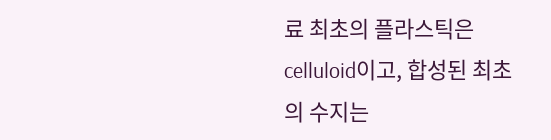료 최초의 플라스틱은 celluloid이고, 합성된 최초의 수지는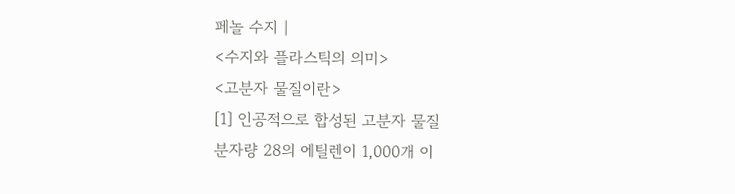페놀 수지 |
<수지와 플라스틱의 의미>
<고분자 물질이란>
[1] 인공적으로 합성된 고분자 물질
분자량 28의 에틸렌이 1,000개 이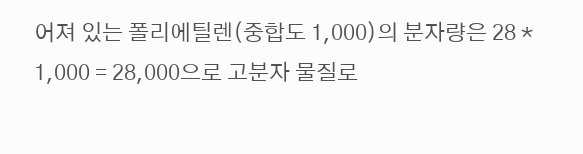어져 있는 폴리에틸렌(중합도 1,000)의 분자량은 28 * 1,000 = 28,000으로 고분자 물질로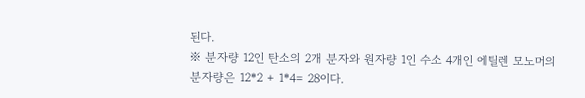된다.
※ 분자량 12인 탄소의 2개 분자와 원자량 1인 수소 4개인 에틸렌 모노머의 분자량은 12*2 + 1*4= 28이다.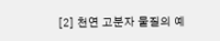[2] 천연 고분자 물질의 예